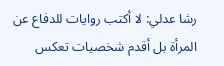رشا عدلي: لا أكتب روايات للدفاع عن المرأة بل أقدم شخصيات تعكس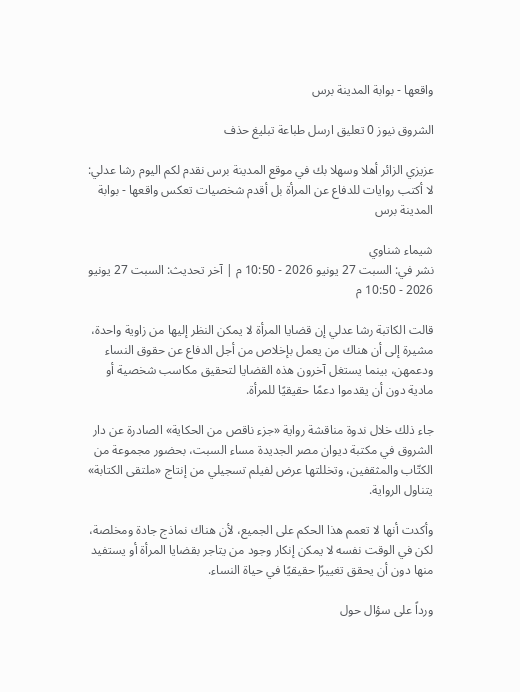واقعها - بوابة المدينة برس

الشروق نيوز 0 تعليق ارسل طباعة تبليغ حذف

عزيزي الزائر أهلا وسهلا بك في موقع المدينة برس نقدم لكم اليوم رشا عدلي: لا أكتب روايات للدفاع عن المرأة بل أقدم شخصيات تعكس واقعها - بوابة المدينة برس

شيماء شناوي
نشر في: السبت 27 يونيو 2026 - 10:50 م | آخر تحديث: السبت 27 يونيو 2026 - 10:50 م

قالت الكاتبة رشا عدلي إن قضايا المرأة لا يمكن النظر إليها من زاوية واحدة، مشيرة إلى أن هناك من يعمل بإخلاص من أجل الدفاع عن حقوق النساء ودعمهن، بينما يستغل آخرون هذه القضايا لتحقيق مكاسب شخصية أو مادية دون أن يقدموا دعمًا حقيقيًا للمرأة.

جاء ذلك خلال ندوة مناقشة رواية «جزء ناقص من الحكاية» الصادرة عن دار الشروق في مكتبة ديوان مصر الجديدة مساء السبت، بحضور مجموعة من الكتّاب والمثقفين، وتخللتها عرض لفيلم تسجيلي من إنتاج «ملتقى الكتابة» يتناول الرواية.

وأكدت أنها لا تعمم هذا الحكم على الجميع، لأن هناك نماذج جادة ومخلصة، لكن في الوقت نفسه لا يمكن إنكار وجود من يتاجر بقضايا المرأة أو يستفيد منها دون أن يحقق تغييرًا حقيقيًا في حياة النساء.

ورداً على سؤال حول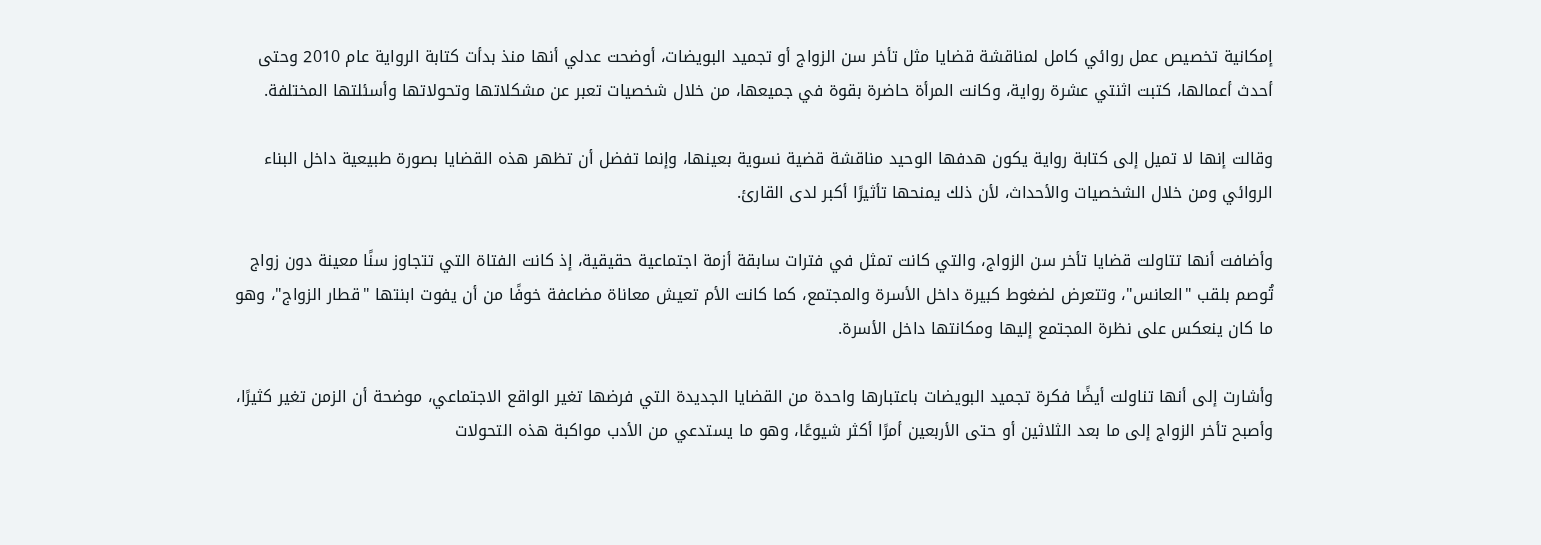إمكانية تخصيص عمل روائي كامل لمناقشة قضايا مثل تأخر سن الزواج أو تجميد البويضات، أوضحت عدلي أنها منذ بدأت كتابة الرواية عام 2010 وحتى أحدث أعمالها، كتبت اثنتي عشرة رواية، وكانت المرأة حاضرة بقوة في جميعها، من خلال شخصيات تعبر عن مشكلاتها وتحولاتها وأسئلتها المختلفة.

وقالت إنها لا تميل إلى كتابة رواية يكون هدفها الوحيد مناقشة قضية نسوية بعينها، وإنما تفضل أن تظهر هذه القضايا بصورة طبيعية داخل البناء الروائي ومن خلال الشخصيات والأحداث، لأن ذلك يمنحها تأثيرًا أكبر لدى القارئ.

وأضافت أنها تتاولت قضايا تأخر سن الزواج، والتي كانت تمثل في فترات سابقة أزمة اجتماعية حقيقية، إذ كانت الفتاة التي تتجاوز سنًا معينة دون زواج تُوصم بلقب "العانس"، وتتعرض لضغوط كبيرة داخل الأسرة والمجتمع، كما كانت الأم تعيش معاناة مضاعفة خوفًا من أن يفوت ابنتها "قطار الزواج"، وهو ما كان ينعكس على نظرة المجتمع إليها ومكانتها داخل الأسرة.

وأشارت إلى أنها تناولت أيضًا فكرة تجميد البويضات باعتبارها واحدة من القضايا الجديدة التي فرضها تغير الواقع الاجتماعي، موضحة أن الزمن تغير كثيرًا، وأصبح تأخر الزواج إلى ما بعد الثلاثين أو حتى الأربعين أمرًا أكثر شيوعًا، وهو ما يستدعي من الأدب مواكبة هذه التحولات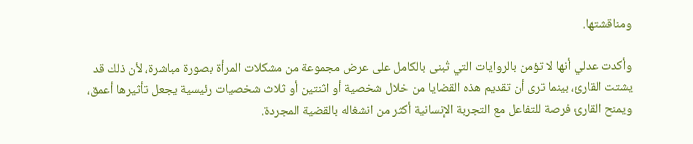ومناقشتها.

وأكدت عدلي أنها لا تؤمن بالروايات التي تُبنى بالكامل على عرض مجموعة من مشكلات المرأة بصورة مباشرة، لأن ذلك قد يشتت القارئ، بينما ترى أن تقديم هذه القضايا من خلال شخصية أو اثنتين أو ثلاث شخصيات رئيسية يجعل تأثيرها أعمق، ويمنح القارئ فرصة للتفاعل مع التجربة الإنسانية أكثر من انشغاله بالقضية المجردة.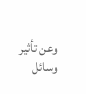وعن تأثير وسائل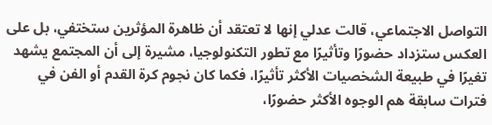التواصل الاجتماعي، قالت عدلي إنها لا تعتقد أن ظاهرة المؤثرين ستختفي، بل على العكس ستزداد حضورًا وتأثيرًا مع تطور التكنولوجيا، مشيرة إلى أن المجتمع يشهد تغيرًا في طبيعة الشخصيات الأكثر تأثيرًا، فكما كان نجوم كرة القدم أو الفن في فترات سابقة هم الوجوه الأكثر حضورًا،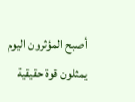أصبح المؤثرون اليوم يمثلون قوة حقيقية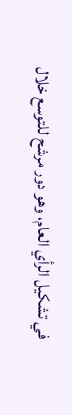في تشكيل الرأي العام، وهو دور مرشح للتوسع خلال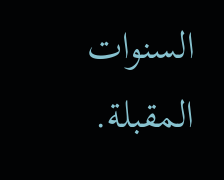السنوات المقبلة.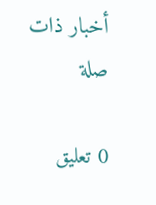أخبار ذات صلة

0 تعليق